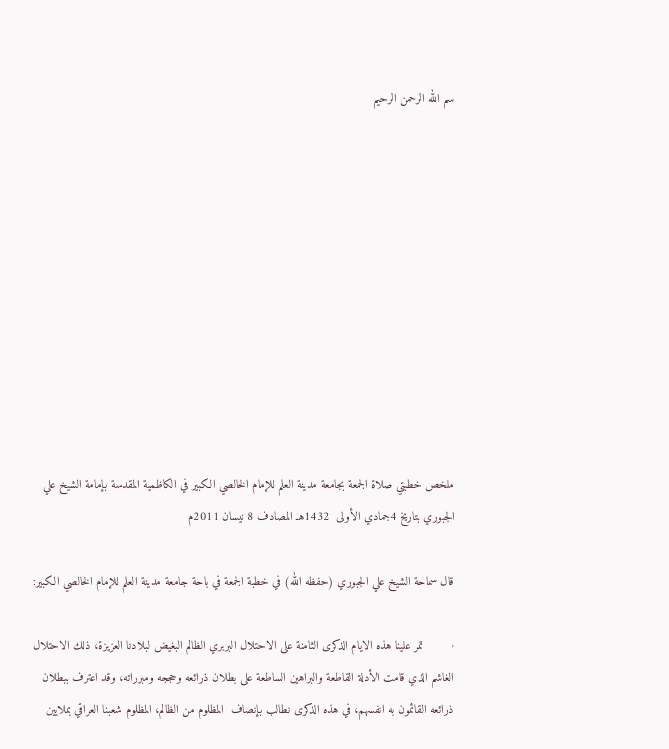سم الله الرحمن الرحيم











ملخص خطبتي صلاة الجمعة بجامعة مدينة العلم للإمام الخالصي الكبير في الكاظمية المقدسة بإمامة الشيخ علي الجبوري بتاريخ 4جمادي الأولى  1432هـ المصادف 8 نيسان 2011م

قال سماحة الشيخ علي الجبوري (حفظه الله) في خطبة الجمعة في باحة جامعة مدينة العلم للإمام الخالصي الكبير:

·        تمر علينا هذه الايام الذكرى الثامنة على الاحتلال البربري الظالم البغيض لبلادنا العزيزة، ذلك الاحتلال الغاشم الذي قامت الأدلة القاطعة والبراهين الساطعة على بطلان ذرائعه وحججه ومبرراته، وقد اعترف ببطلان ذرائعه القائمون به انفسهم، في هذه الذكرى نطالب بإنصاف  المظلوم من الظالم، المظلوم شعبنا العراقي بملايين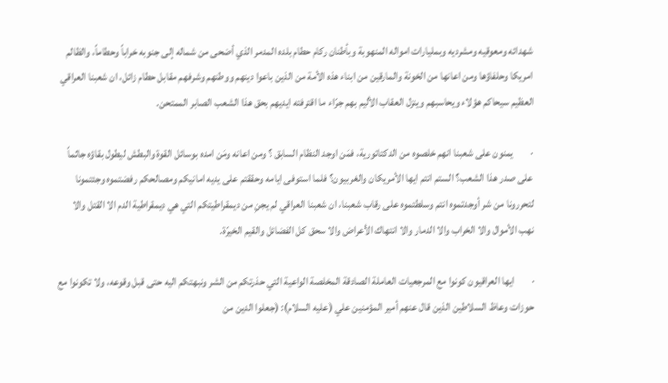شهدائه ومعوقيه ومشرديه وبمليارات امواله المنهوبة وبأطنان ركام حطام بلده المدمر الذي أضحى من شماله إلى جنوبه خراباً وحطاماً، والظالم امريكا وحلفاؤها ومن اعانها من الخونة والمارقين من ابناء هذه الأمة من الذين باعوا دينهم ووطنهم وشرفهم مقابل حطام زائل، ان شعبنا العراقي العظيم سيحاكم هؤلاء ويحاسبهم وينزل العقاب الأليم بهم جرّاء ما اقترفته ايديهم بحق هذا الشعب الصابر الممتحن.

·        يمنون على شعبنا انهم خلصوه من الدكتاتورية، فمَن اوجد النظام السابق ؟ ومن اعانه ومَن امده بوسائل القوة والبطش ليطول بقاؤه جاثماً على صدر هذا الشعب؟ الستم انتم ايها الأمريكان والغربيون؟ فلما استوفى ايامه وحققتم على يديه امانيكم ومصالحكم رفضتموه وجئتمونا لتحررونا من شر أوجدتموه انتم وسلطتموه على رقاب شعبنا، ان شعبنا العراقي لم يجنِ من ديمقراطيتكم التي هي ديمقراطية الدم الا القتل والا نهب الأموال والا الخراب والا الدمار والا انتهاك الأعراض والا سحق كل الفضائل والقيم الخيرّة.

·        ايها العراقيون كونوا مع المرجعيات العاملة الصادقة المخلصة الواعية التي حذرتكم من الشر ونبهتكم اليه حتى قبل وقوعه، ولا تكونوا مع حوزات وعاظ السلاطين الذين قال عنهم أمير المؤمنين علي (عليه السلام): (جعلوا الدين من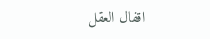اقفال العقل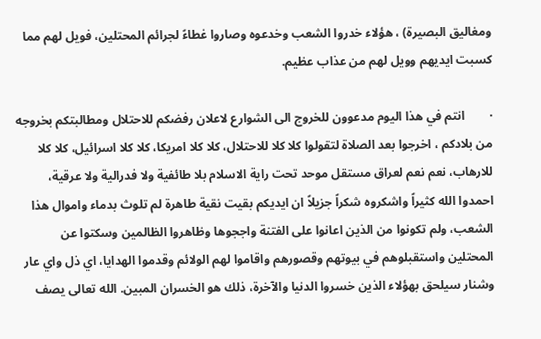ومغاليق البصيرة) ، هؤلاء خدروا الشعب وخدعوه وصاروا غطاءً لجرائم المحتلين، فويل لهم مما كسبت ايديهم وويل لهم من عذاب عظيم.

·        انتم في هذا اليوم مدعوون للخروج الى الشوارع لاعلان رفضكم للاحتلال ومطالبتكم بخروجه من بلادكم ، اخرجوا بعد الصلاة لتقولوا كلا كلا للاحتلال، كلا كلا امريكا، كلا كلا اسرائيل، كلا كلا للارهاب، نعم نعم لعراق مستقل موحد تحت راية الاسلام بلا طائفية ولا فدرالية ولا عرقية، احمدوا الله كثيراً واشكروه شكراً جزيلاً ان ايديكم بقيت نقية طاهرة لم تلوث بدماء واموال هذا الشعب، ولم تكونوا من الذين اعانوا على الفتنة واججوها وظاهروا الظالمين وسكتوا عن المحتلين واستقبلوهم في بيوتهم وقصورهم واقاموا لهم الولائم وقدموا الهدايا، اي ذل واي عار وشنار سيلحق بهؤلاء الذين خسروا الدنيا والآخرة، ذلك هو الخسران المبين. الله تعالى يصف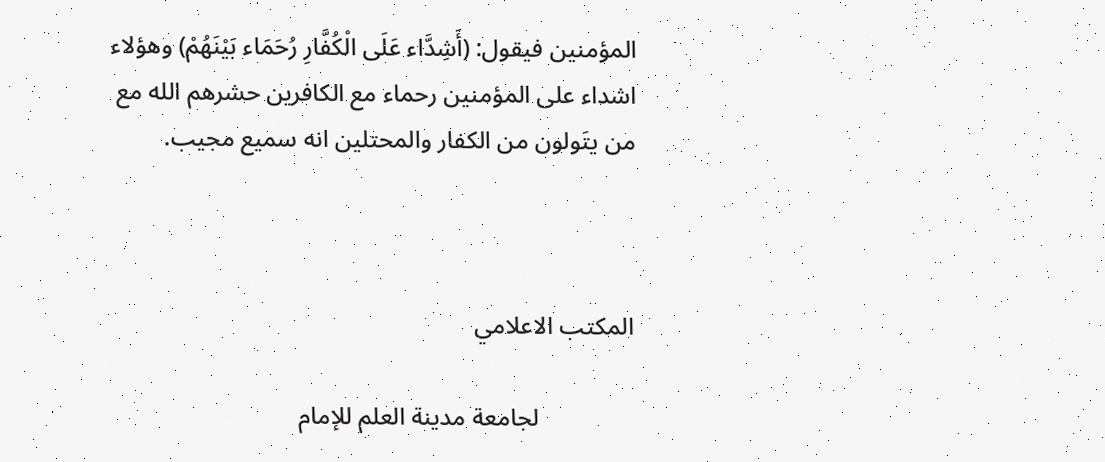المؤمنين فيقول: (أَشِدَّاء عَلَى الْكُفَّارِ رُحَمَاء بَيْنَهُمْ) وهؤلاء اشداء على المؤمنين رحماء مع الكافرين حشرهم الله مع من يتَولون من الكفار والمحتلين انه سميع مجيب.



المكتب الاعلامي

               لجامعة مدينة العلم للإمام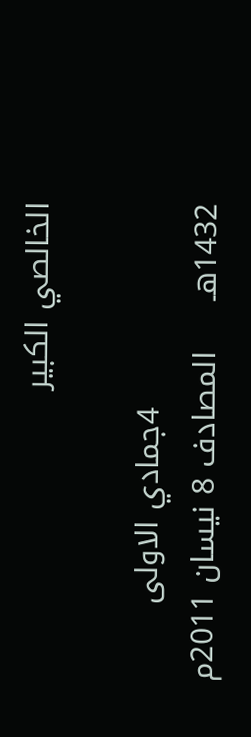الخالصي الكبير

                    4جمادي الاولى  1432هـ     المصادف 8 نيسان 2011م